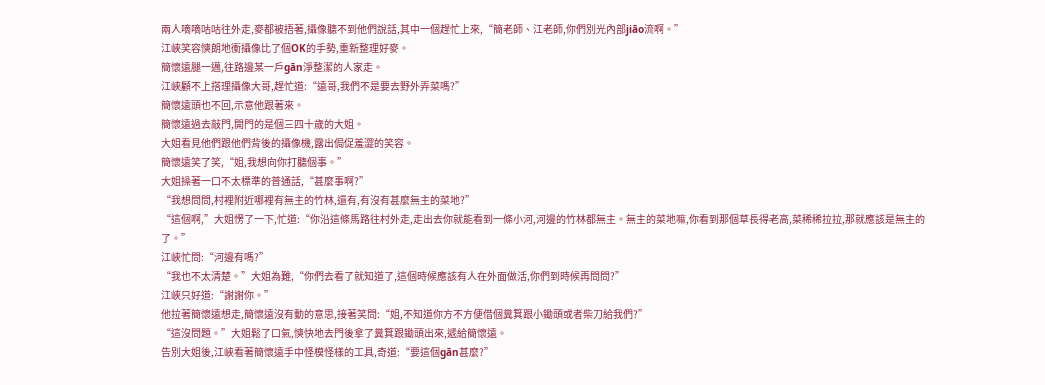兩人嘀嘀咕咕往外走,麥都被捂著,攝像聽不到他們說話,其中一個趕忙上來,“簡老師、江老師,你們別光內部jiāo流啊。”
江峽笑容慡朗地衝攝像比了個OK的手勢,重新整理好麥。
簡懷遠腿一邁,往路邊某一戶gān淨整潔的人家走。
江峽顧不上搭理攝像大哥,趕忙道:“遠哥,我們不是要去野外弄菜嗎?”
簡懷遠頭也不回,示意他跟著來。
簡懷遠過去敲門,開門的是個三四十歲的大姐。
大姐看見他們跟他們背後的攝像機,露出侷促羞澀的笑容。
簡懷遠笑了笑,“姐,我想向你打聽個事。”
大姐操著一口不太標準的普通話,“甚麼事啊?”
“我想問問,村裡附近哪裡有無主的竹林,還有,有沒有甚麼無主的菜地?”
“這個啊,”大姐愣了一下,忙道:“你沿這條馬路往村外走,走出去你就能看到一條小河,河邊的竹林都無主。無主的菜地嘛,你看到那個草長得老高,菜稀稀拉拉,那就應該是無主的了。”
江峽忙問:“河邊有嗎?”
“我也不太清楚。”大姐為難,“你們去看了就知道了,這個時候應該有人在外面做活,你們到時候再問問?”
江峽只好道:“謝謝你。”
他拉著簡懷遠想走,簡懷遠沒有動的意思,接著笑問:“姐,不知道你方不方便借個糞箕跟小鋤頭或者柴刀給我們?”
“這沒問題。”大姐鬆了口氣,慡快地去門後拿了糞箕跟鋤頭出來,遞給簡懷遠。
告別大姐後,江峽看著簡懷遠手中怪模怪樣的工具,奇道:“要這個gān甚麼?”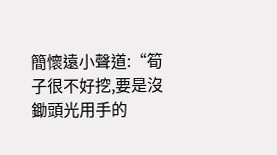簡懷遠小聲道:“筍子很不好挖,要是沒鋤頭光用手的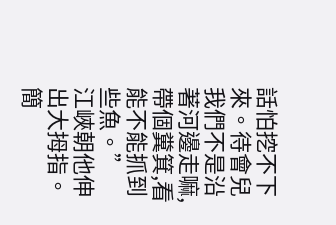話怕挖不下來。待會兒我們不是沿著河邊走嘛,帶個糞箕,看能不能抓到些魚。”
江峽朝他伸出大拇指。
簡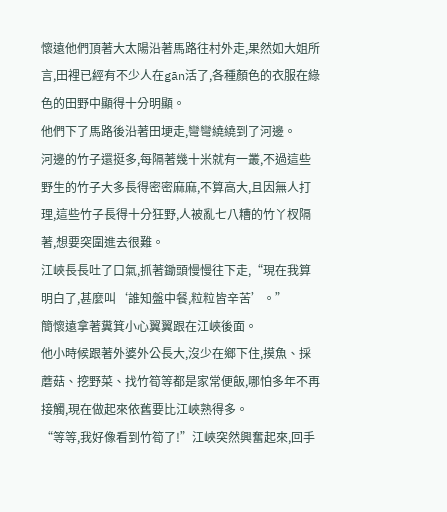懷遠他們頂著大太陽沿著馬路往村外走,果然如大姐所言,田裡已經有不少人在gān活了,各種顏色的衣服在綠色的田野中顯得十分明顯。
他們下了馬路後沿著田埂走,彎彎繞繞到了河邊。
河邊的竹子還挺多,每隔著幾十米就有一叢,不過這些野生的竹子大多長得密密麻麻,不算高大,且因無人打理,這些竹子長得十分狂野,人被亂七八糟的竹丫杈隔著,想要突圍進去很難。
江峽長長吐了口氣,抓著鋤頭慢慢往下走,“現在我算明白了,甚麼叫‘誰知盤中餐,粒粒皆辛苦’。”
簡懷遠拿著糞箕小心翼翼跟在江峽後面。
他小時候跟著外婆外公長大,沒少在鄉下住,摸魚、採蘑菇、挖野菜、找竹筍等都是家常便飯,哪怕多年不再接觸,現在做起來依舊要比江峽熟得多。
“等等,我好像看到竹筍了!”江峽突然興奮起來,回手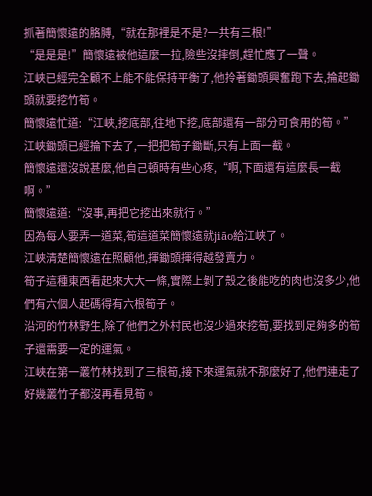抓著簡懷遠的胳膊,“就在那裡是不是?一共有三根!”
“是是是!”簡懷遠被他這麼一拉,險些沒摔倒,趕忙應了一聲。
江峽已經完全顧不上能不能保持平衡了,他拎著鋤頭興奮跑下去,掄起鋤頭就要挖竹筍。
簡懷遠忙道:“江峽,挖底部,往地下挖,底部還有一部分可食用的筍。”
江峽鋤頭已經掄下去了,一把把筍子鋤斷,只有上面一截。
簡懷遠還沒說甚麼,他自己頓時有些心疼,“啊,下面還有這麼長一截啊。”
簡懷遠道:“沒事,再把它挖出來就行。”
因為每人要弄一道菜,筍這道菜簡懷遠就jiāo給江峽了。
江峽清楚簡懷遠在照顧他,揮鋤頭揮得越發賣力。
筍子這種東西看起來大大一條,實際上剝了殼之後能吃的肉也沒多少,他們有六個人起碼得有六根筍子。
沿河的竹林野生,除了他們之外村民也沒少過來挖筍,要找到足夠多的筍子還需要一定的運氣。
江峽在第一叢竹林找到了三根筍,接下來運氣就不那麼好了,他們連走了好幾叢竹子都沒再看見筍。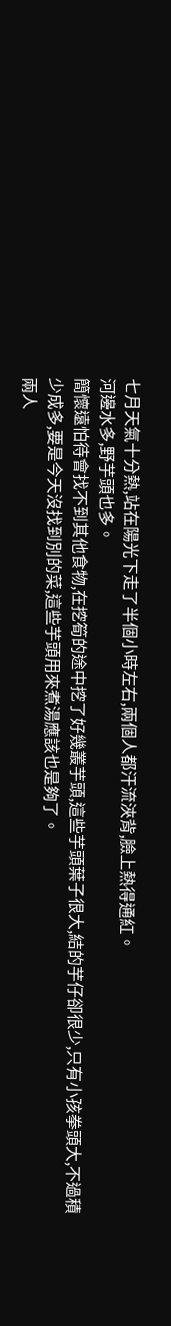七月天氣十分熱,站在陽光下走了半個小時左右,兩個人都汗流浹背,臉上熱得通紅。
河邊水多,野芋頭也多。
簡懷遠怕待會找不到其他食物,在挖筍的途中挖了好幾叢芋頭,這些芋頭葉子很大,結的芋仔卻很少,只有小孩拳頭大,不過積少成多,要是今天沒找到別的菜,這些芋頭用來煮湯應該也是夠了。
兩人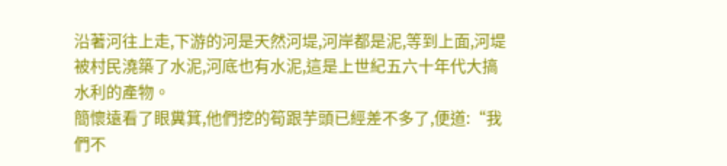沿著河往上走,下游的河是天然河堤,河岸都是泥,等到上面,河堤被村民澆築了水泥,河底也有水泥,這是上世紀五六十年代大搞水利的產物。
簡懷遠看了眼糞箕,他們挖的筍跟芋頭已經差不多了,便道:“我們不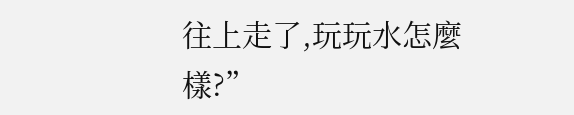往上走了,玩玩水怎麼樣?”